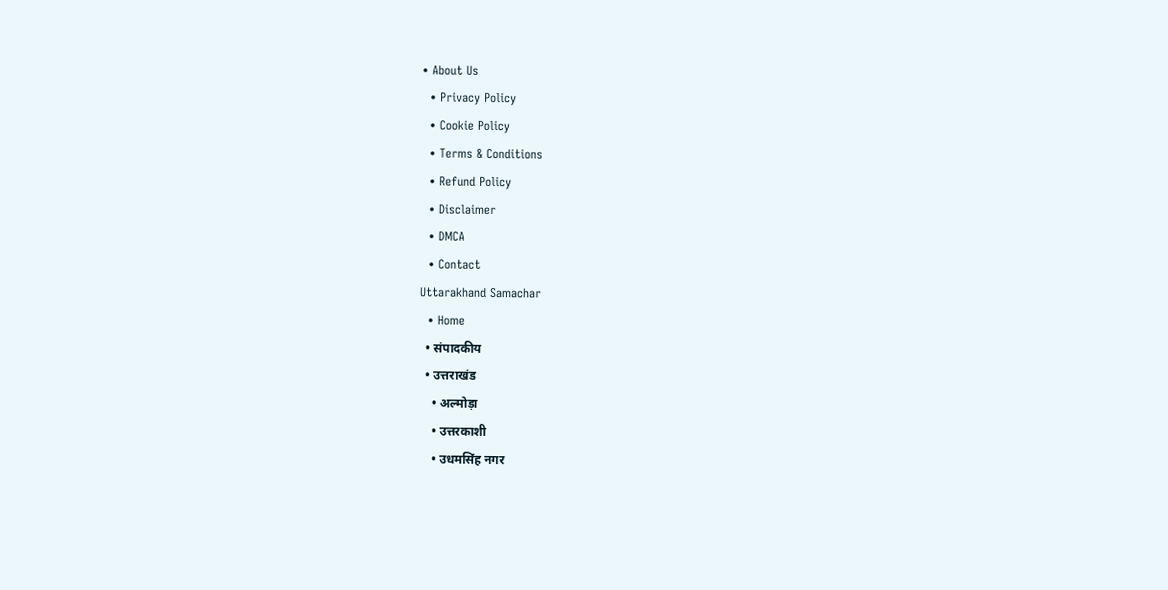• About Us
  • Privacy Policy
  • Cookie Policy
  • Terms & Conditions
  • Refund Policy
  • Disclaimer
  • DMCA
  • Contact
Uttarakhand Samachar
  • Home
  • संपादकीय
  • उत्तराखंड
    • अल्मोड़ा
    • उत्तरकाशी
    • उधमसिंह नगर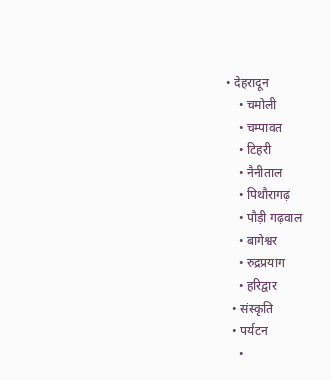• देहरादून
    • चमोली
    • चम्पावत
    • टिहरी
    • नैनीताल
    • पिथौरागढ़
    • पौड़ी गढ़वाल
    • बागेश्वर
    • रुद्रप्रयाग
    • हरिद्वार
  • संस्कृति
  • पर्यटन
    •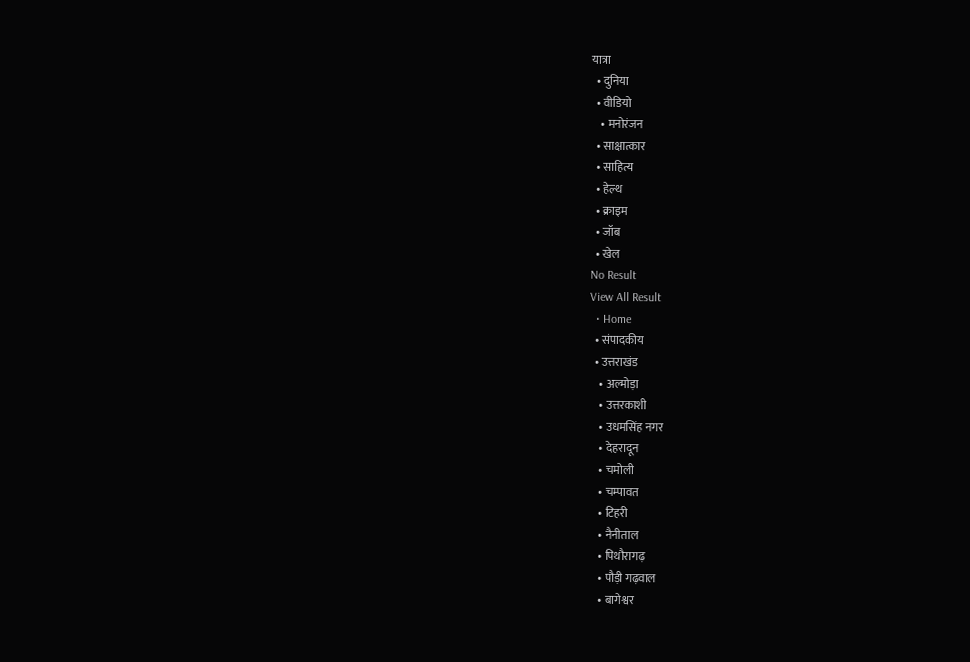यात्रा
  • दुनिया
  • वीडियो
    • मनोरंजन
  • साक्षात्कार
  • साहित्य
  • हेल्थ
  • क्राइम
  • जॉब
  • खेल
No Result
View All Result
  • Home
  • संपादकीय
  • उत्तराखंड
    • अल्मोड़ा
    • उत्तरकाशी
    • उधमसिंह नगर
    • देहरादून
    • चमोली
    • चम्पावत
    • टिहरी
    • नैनीताल
    • पिथौरागढ़
    • पौड़ी गढ़वाल
    • बागेश्वर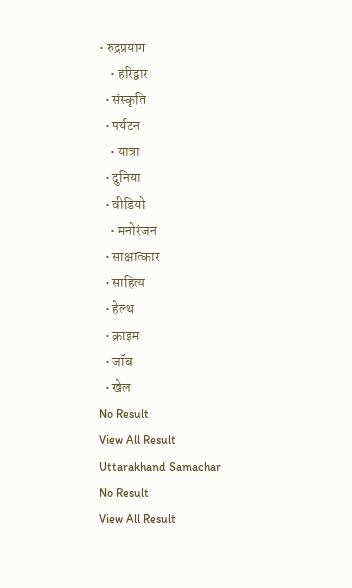• रुद्रप्रयाग
    • हरिद्वार
  • संस्कृति
  • पर्यटन
    • यात्रा
  • दुनिया
  • वीडियो
    • मनोरंजन
  • साक्षात्कार
  • साहित्य
  • हेल्थ
  • क्राइम
  • जॉब
  • खेल
No Result
View All Result
Uttarakhand Samachar
No Result
View All Result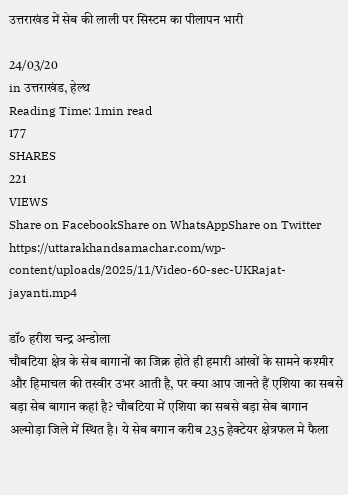उत्तराखंड में सेब की लाली पर सिस्टम का पीलापन भारी

24/03/20
in उत्तराखंड, हेल्थ
Reading Time: 1min read
177
SHARES
221
VIEWS
Share on FacebookShare on WhatsAppShare on Twitter
https://uttarakhandsamachar.com/wp-content/uploads/2025/11/Video-60-sec-UKRajat-jayanti.mp4

डॉ० हरीश चन्द्र अन्डोला
चौबटिया क्षेत्र के सेब बागानों का जिक्र होते ही हमारी आंखों के सामने कश्मीर और हिमाचल की तस्वीर उभर आती है, पर क्या आप जानते हैं एशिया का सबसे बड़ा सेब बागान कहां है? चौबटिया में एशिया का सबसे बड़ा सेब बागान अल्मोड़ा जिले में स्थित है। ये सेब बगान करीब 235 हेक्टेयर क्षेत्रफल मे फैला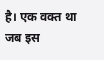है। एक वक्त था जब इस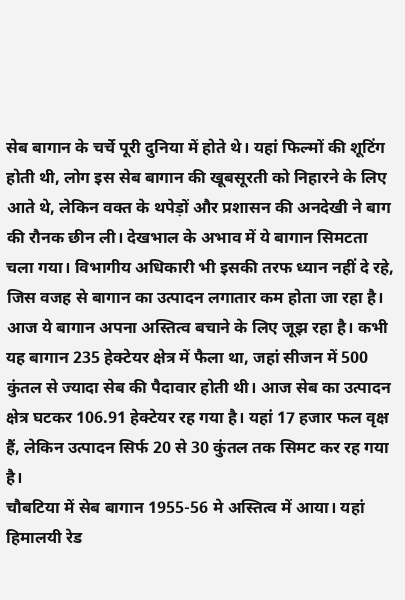सेब बागान के चर्चे पूरी दुनिया में होते थे। यहां फिल्मों की शूटिंग होती थी, लोग इस सेब बागान की खूबसूरती को निहारने के लिए आते थे, लेकिन वक्त के थपेड़ों और प्रशासन की अनदेखी ने बाग की रौनक छीन ली। देखभाल के अभाव में ये बागान सिमटता चला गया। विभागीय अधिकारी भी इसकी तरफ ध्यान नहीं दे रहे, जिस वजह से बागान का उत्पादन लगातार कम होता जा रहा है। आज ये बागान अपना अस्तित्व बचाने के लिए जूझ रहा है। कभी यह बागान 235 हेक्टेयर क्षेत्र में फैला था, जहां सीजन में 500 कुंतल से ज्यादा सेब की पैदावार होती थी। आज सेब का उत्पादन क्षेत्र घटकर 106.91 हेक्टेयर रह गया है। यहां 17 हजार फल वृक्ष हैं, लेकिन उत्पादन सिर्फ 20 से 30 कुंतल तक सिमट कर रह गया है।
चौबटिया में सेब बागान 1955-56 मे अस्तित्व में आया। यहां हिमालयी रेड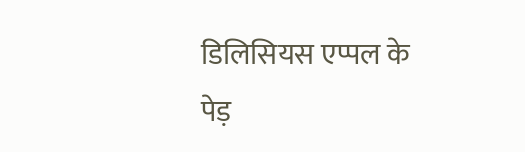डिलिसियस एप्पल के पेड़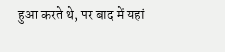हुआ करते थे, पर बाद में यहां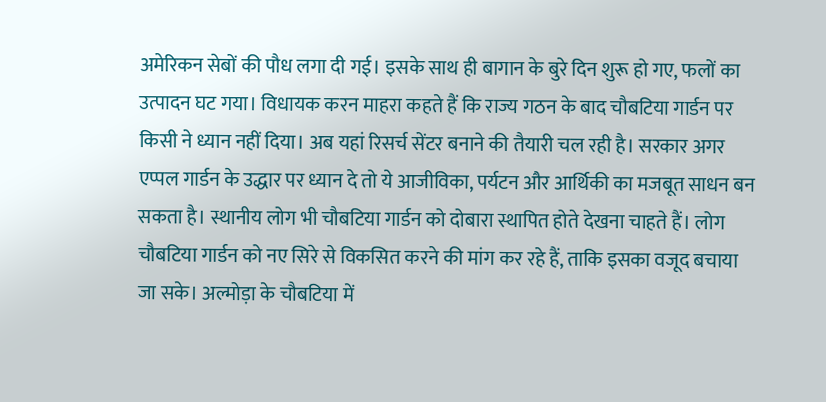अमेरिकन सेबों की पौध लगा दी गई। इसके साथ ही बागान के बुरे दिन शुरू हो गए, फलों का उत्पादन घट गया। विधायक करन माहरा कहते हैं कि राज्य गठन के बाद चौबटिया गार्डन पर किसी ने ध्यान नहीं दिया। अब यहां रिसर्च सेंटर बनाने की तैयारी चल रही है। सरकार अगर एप्पल गार्डन के उद्धार पर ध्यान दे तो ये आजीविका, पर्यटन और आर्थिकी का मजबूत साधन बन सकता है। स्थानीय लोग भी चौबटिया गार्डन को दोबारा स्थापित होते देखना चाहते हैं। लोग चौबटिया गार्डन को नए सिरे से विकसित करने की मांग कर रहे हैं, ताकि इसका वजूद बचाया जा सके। अल्मोड़ा के चौबटिया में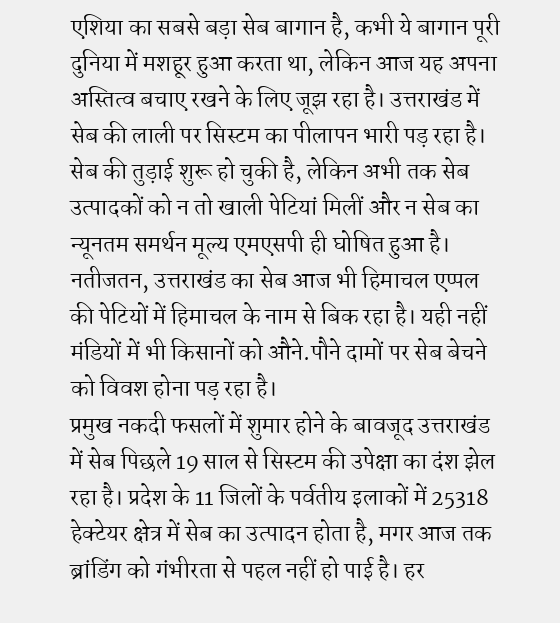एशिया का सबसे बड़ा सेब बागान है, कभी ये बागान पूरी दुनिया में मशहूर हुआ करता था, लेकिन आज यह अपना अस्तित्व बचाए रखने के लिए जूझ रहा है। उत्तराखंड में सेब की लाली पर सिस्टम का पीलापन भारी पड़ रहा है। सेब की तुड़ाई शुरू हो चुकी है, लेकिन अभी तक सेब उत्पादकों को न तो खाली पेटियां मिलीं और न सेब का न्यूनतम समर्थन मूल्य एमएसपी ही घोषित हुआ है। नतीजतन, उत्तराखंड का सेब आज भी हिमाचल एप्पल की पेटियों में हिमाचल के नाम से बिक रहा है। यही नहीं मंडियों में भी किसानों को औने.पौने दामों पर सेब बेचने को विवश होना पड़ रहा है।
प्रमुख नकदी फसलों में शुमार होने के बावजूद उत्तराखंड में सेब पिछले 19 साल से सिस्टम की उपेक्षा का दंश झेल रहा है। प्रदेश के 11 जिलों के पर्वतीय इलाकों में 25318 हेक्टेयर क्षेत्र में सेब का उत्पादन होता है, मगर आज तक ब्रांडिंग को गंभीरता से पहल नहीं हो पाई है। हर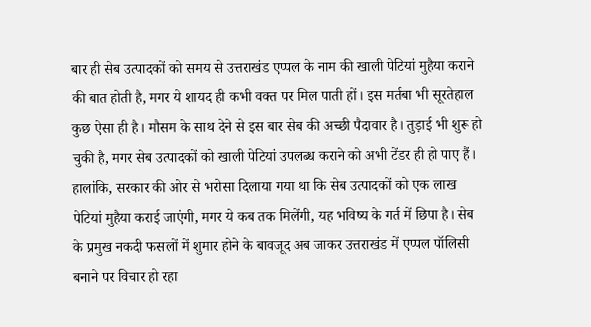बार ही सेब उत्पादकों को समय से उत्तराखंड एप्पल के नाम की खाली पेटियां मुहैया कराने की बात होती है, मगर ये शायद ही कभी वक्त पर मिल पाती हों। इस मर्तबा भी सूरतेहाल कुछ ऐसा ही है। मौसम के साथ देने से इस बार सेब की अच्छी पैदावार है। तुड़ाई भी शुरू हो चुकी है, मगर सेब उत्पादकों को खाली पेटियां उपलब्ध कराने को अभी टेंडर ही हो पाए हैं। हालांकि, सरकार की ओर से भरोसा दिलाया गया था कि सेब उत्पादकों को एक लाख पेटियां मुहैया कराई जाएंगी, मगर ये कब तक मिलेंगी, यह भविष्य के गर्त में छिपा है। सेब के प्रमुख नकदी फसलों में शुमार होने के बावजूद अब जाकर उत्तराखंड में एप्पल पॉलिसी बनाने पर विचार हो रहा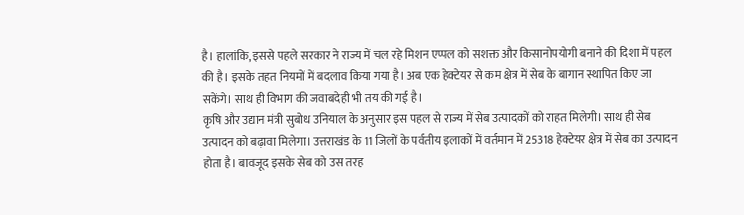है। हालांकि, इससे पहले सरकार ने राज्य में चल रहे मिशन एप्पल को सशक्त और किसानोपयोगी बनाने की दिशा में पहल की है। इसके तहत नियमों में बदलाव किया गया है। अब एक हेक्टेयर से कम क्षेत्र में सेब के बागान स्थापित किए जा सकेंगे। साथ ही विभाग की जवाबदेही भी तय की गई है।
कृषि और उद्यान मंत्री सुबोध उनियाल के अनुसार इस पहल से राज्य में सेब उत्पादकों को राहत मिलेगी। साथ ही सेब उत्पादन को बढ़ावा मिलेगा। उत्तराखंड के 11 जिलों के पर्वतीय इलाकों में वर्तमान में 25318 हेक्टेयर क्षेत्र में सेब का उत्पादन होता है। बावजूद इसके सेब को उस तरह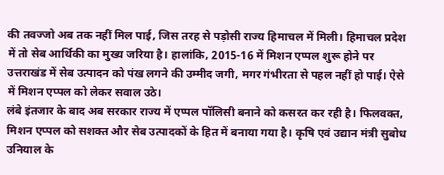की तवज्जो अब तक नहीं मिल पाई, जिस तरह से पड़ोसी राज्य हिमाचल में मिली। हिमाचल प्रदेश में तो सेब आर्थिकी का मुख्य जरिया है। हालांकि, 2015-16 में मिशन एप्पल शुरू होने पर उत्तराखंड में सेब उत्पादन को पंख लगने की उम्मीद जगी, मगर गंभीरता से पहल नहीं हो पाई। ऐसे में मिशन एप्पल को लेकर सवाल उठे।
लंबे इंतजार के बाद अब सरकार राज्य में एप्पल पॉलिसी बनाने को कसरत कर रही है। फिलवक्त, मिशन एप्पल को सशक्त और सेब उत्पादकों के हित में बनाया गया है। कृषि एवं उद्यान मंत्री सुबोध उनियाल के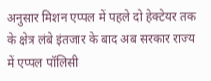अनुसार मिशन एप्पल में पहले दो हेक्टेयर तक के क्षेत्र लंबे इंतजार के बाद अब सरकार राज्य में एप्पल पॉलिसी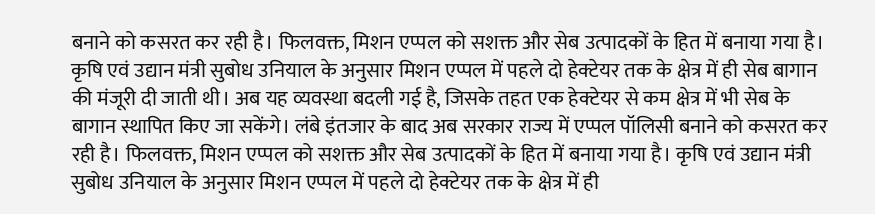बनाने को कसरत कर रही है। फिलवक्त, मिशन एप्पल को सशक्त और सेब उत्पादकों के हित में बनाया गया है। कृषि एवं उद्यान मंत्री सुबोध उनियाल के अनुसार मिशन एप्पल में पहले दो हेक्टेयर तक के क्षेत्र में ही सेब बागान की मंजूरी दी जाती थी। अब यह व्यवस्था बदली गई है, जिसके तहत एक हेक्टेयर से कम क्षेत्र में भी सेब के बागान स्थापित किए जा सकेंगे। लंबे इंतजार के बाद अब सरकार राज्य में एप्पल पॉलिसी बनाने को कसरत कर रही है। फिलवक्त, मिशन एप्पल को सशक्त और सेब उत्पादकों के हित में बनाया गया है। कृषि एवं उद्यान मंत्री सुबोध उनियाल के अनुसार मिशन एप्पल में पहले दो हेक्टेयर तक के क्षेत्र में ही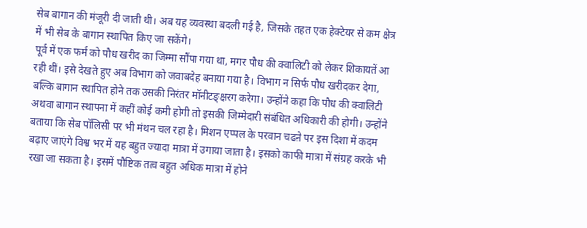सेब बागान की मंजूरी दी जाती थी। अब यह व्यवस्था बदली गई है, जिसके तहत एक हेक्टेयर से कम क्षेत्र में भी सेब के बागान स्थापित किए जा सकेंगे।
पूर्व में एक फर्म को पौध खरीद का जिम्मा सौंपा गया था, मगर पौध की क्वालिटी को लेकर शिकायतें आ रही थीं। इसे देखते हुए अब विभाग को जवाबदेह बनाया गया है। विभाग न सिर्फ पौध खरीदकर देगा, बल्कि बागान स्थापित होने तक उसकी निरंतर मॉनीटङ्क्षरग करेगा। उन्होंने कहा कि पौध की क्वालिटी अथवा बागान स्थापना में कहीं कोई कमी होगी तो इसकी जिम्मेदारी संबंधित अधिकारी की होगी। उन्होंने बताया कि सेब पॉलिसी पर भी मंथन चल रहा है। मिशन एप्पल के परवान चढऩे पर इस दिशा में कदम बढ़ाए जाएंगे विश्व भर में यह बहुत ज्यादा मात्रा में उगाया जाता है। इसको काफी मात्रा में संग्रह करके भी रखा जा सकता है। इसमें पौष्टिक तत्व बहुत अधिक मात्रा में होने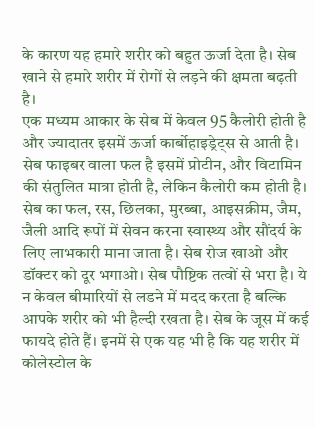के कारण यह हमारे शरीर को बहुत ऊर्जा देता है। सेब खाने से हमारे शरीर में रोगों से लड़ने की क्षमता बढ़ती है।
एक मध्यम आकार के सेब में केवल 95 कैलोरी होती है और ज्यादातर इसमें ऊर्जा कार्बोहाइड्रेट्स से आती है। सेब फाइबर वाला फल है इसमें प्रोटीन, और विटामिन की संतुलित मात्रा होती है, लेकिन कैलोरी कम होती है। सेब का फल, रस, छिलका, मुरब्बा, आइसक्रीम, जैम, जैली आदि रूपों में सेवन करना स्वास्थ्य और सौंदर्य के लिए लाभकारी माना जाता है। सेब रोज खाओ और डॉक्टर को दूर भगाओ। सेब पौष्टिक तत्वों से भरा है। ये न केवल बीमारियों से लडने में मदद करता है बल्कि आपके शरीर को भी हैल्दी रखता है। सेब के जूस में कई फायदे होते हैं। इनमें से एक यह भी है कि यह शरीर में कोलेस्टोल के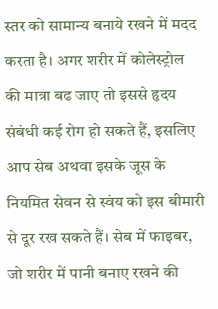स्तर को सामान्य बनाये रखने में मदद करता है। अगर शरीर में कोलेस्ट्रोल की मात्रा बढ जाए तो इससे हृदय संबंधी कई रोग हो सकते हैं, इसलिए आप सेब अथवा इसके जूस के नियमित सेवन से स्वंय को इस बीमारी से दूर रख सकते हैं। सेब में फाइबर, जो शरीर में पानी बनाए रखने की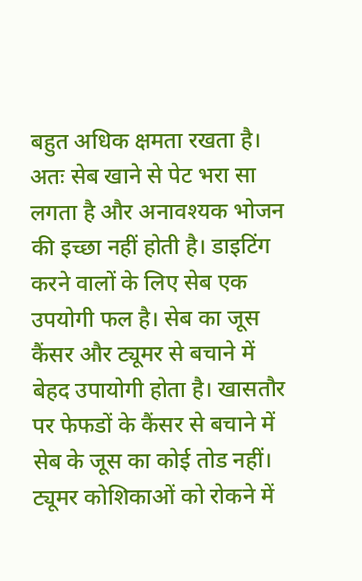बहुत अधिक क्षमता रखता है। अतः सेब खाने से पेट भरा सा लगता है और अनावश्यक भोजन की इच्छा नहीं होती है। डाइटिंग करने वालों के लिए सेब एक उपयोगी फल है। सेब का जूस कैंसर और ट्यूमर से बचाने में बेहद उपायोगी होता है। खासतौर पर फेफडों के कैंसर से बचाने में सेब के जूस का कोई तोड नहीं। ट्यूमर कोशिकाओं को रोकने में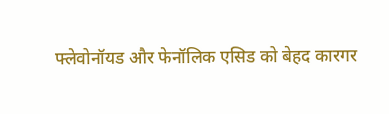फ्लेवोनॉयड और फेनॉलिक एसिड को बेहद कारगर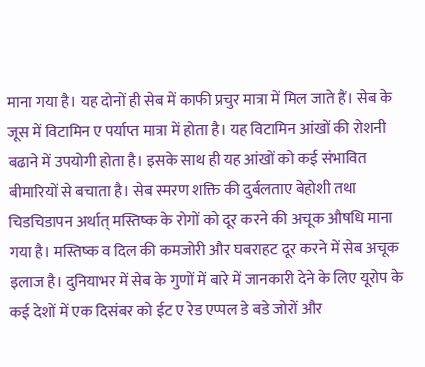माना गया है। यह दोनों ही सेब में काफी प्रचुर मात्रा में मिल जाते हैं। सेब के जूस में विटामिन ए पर्याप्त मात्रा में होता है। यह विटामिन आंखों की रोशनी बढाने में उपयोगी होता है। इसके साथ ही यह आंखों को कई संभावित बीमारियों से बचाता है। सेब स्मरण शक्ति की दुर्बलताए बेहोशी तथा चिडचिडापन अर्थात् मस्तिष्क के रोगों को दूर करने की अचूक औषधि माना गया है। मस्तिष्क व दिल की कमजोरी और घबराहट दूर करने में सेब अचूक इलाज है। दुनियाभर में सेब के गुणों में बारे में जानकारी देने के लिए यूरोप के कई देशों में एक दिसंबर को ईट ए रेड एप्पल डे बडे जोरों और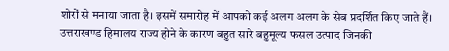शोरों से मनाया जाता है। इसमें समारोह में आपको कई अलग अलग के सेब प्रदर्शित किए जाते हैं। उत्तराखण्ड हिमालय राज्य होने के कारण बहुत सारे बहुमूल्य फसल उत्पाद जिनकी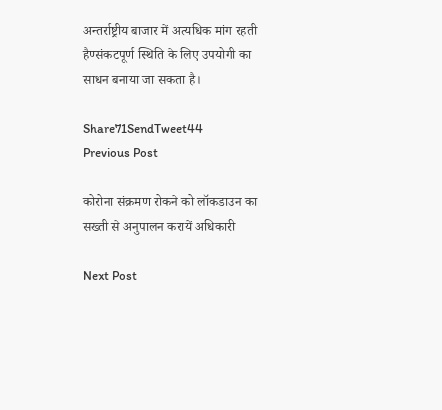अन्तर्राष्ट्रीय बाजार में अत्यधिक मांग रहती हैण्संकटपूर्ण स्थिति के लिए उपयोगी का साधन बनाया जा सकता है।

Share71SendTweet44
Previous Post

कोरोना संक्रमण रोकने को लॉकडाउन का सख्ती से अनुपालन करायें अधिकारी

Next Post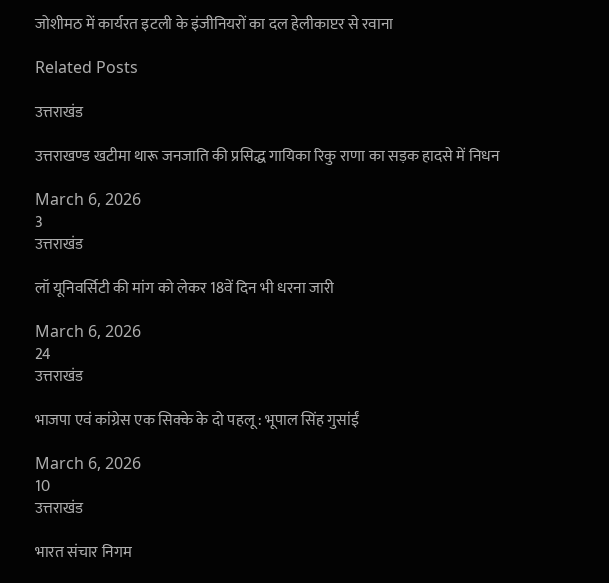जोशीमठ में कार्यरत इटली के इंजीनियरों का दल हेलीकाप्टर से रवाना

Related Posts

उत्तराखंड

उत्तराखण्ड खटीमा थारू जनजाति की प्रसिद्ध गायिका रिकु राणा का सड़क हादसे में निधन

March 6, 2026
3
उत्तराखंड

लॉ यूनिवर्सिटी की मांग को लेकर 18वें दिन भी धरना जारी

March 6, 2026
24
उत्तराखंड

भाजपा एवं कांग्रेस एक सिक्के के दो पहलू : भूपाल सिंह गुसांईं

March 6, 2026
10
उत्तराखंड

भारत संचार निगम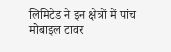लिमिटेड ने इन क्षेत्रों में पांच मोबाइल टावर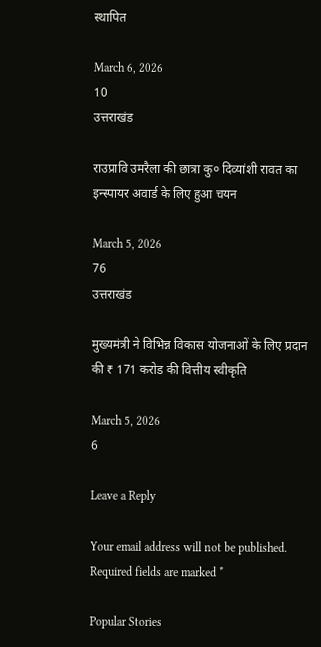स्थापित

March 6, 2026
10
उत्तराखंड

राउप्रावि उमरैला की छात्रा कु० दिव्यांशी रावत का इन्स्पायर अवार्ड के लिए हुआ चयन

March 5, 2026
76
उत्तराखंड

मुख्यमंत्री ने विभिन्न विकास योजनाओं के लिए प्रदान की ₹ 171 करोड की वित्तीय स्वीकृति

March 5, 2026
6

Leave a Reply

Your email address will not be published. Required fields are marked *

Popular Stories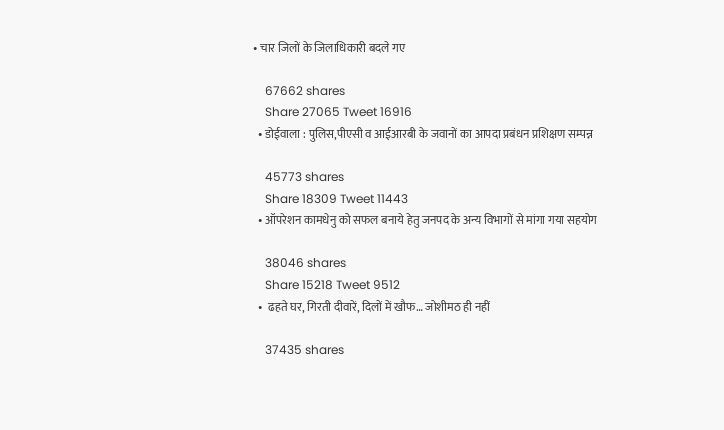• चार जिलों के जिलाधिकारी बदले गए

    67662 shares
    Share 27065 Tweet 16916
  • डोईवाला : पुलिस,पीएसी व आईआरबी के जवानों का आपदा प्रबंधन प्रशिक्षण सम्पन्न

    45773 shares
    Share 18309 Tweet 11443
  • ऑपरेशन कामधेनु को सफल बनाये हेतु जनपद के अन्य विभागों से मांगा गया सहयोग

    38046 shares
    Share 15218 Tweet 9512
  •  ढहते घर, गिरती दीवारें, दिलों में खौफ… जोशीमठ ही नहीं

    37435 shares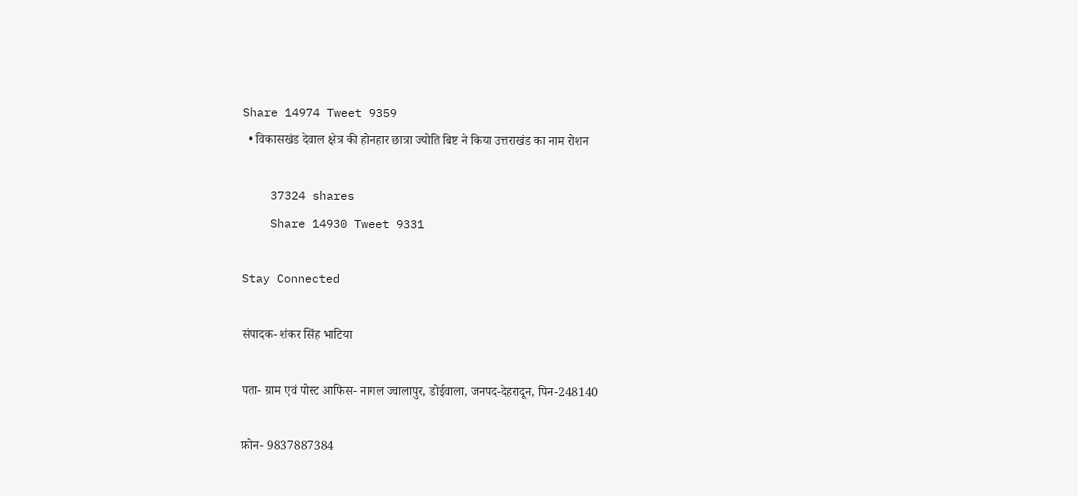Share 14974 Tweet 9359
  • विकासखंड देवाल क्षेत्र की होनहार छात्रा ज्योति बिष्ट ने किया उत्तराखंड का नाम रोशन

    37324 shares
    Share 14930 Tweet 9331

Stay Connected

संपादक- शंकर सिंह भाटिया

पता- ग्राम एवं पोस्ट आफिस- नागल ज्वालापुर, डोईवाला, जनपद-देहरादून, पिन-248140

फ़ोन- 9837887384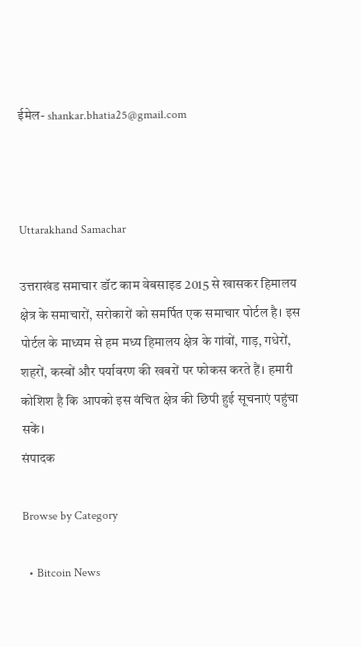ईमेल- shankar.bhatia25@gmail.com



Uttarakhand Samachar

उत्तराखंड समाचार डॉट काम वेबसाइड 2015 से खासकर हिमालय क्षेत्र के समाचारों, सरोकारों को समर्पित एक समाचार पोर्टल है। इस पोर्टल के माध्यम से हम मध्य हिमालय क्षेत्र के गांवों, गाड़, गधेरों, शहरों, कस्बों और पर्यावरण की खबरों पर फोकस करते हैं। हमारी कोशिश है कि आपको इस वंचित क्षेत्र की छिपी हुई सूचनाएं पहुंचा सकें।
संपादक

Browse by Category

  • Bitcoin News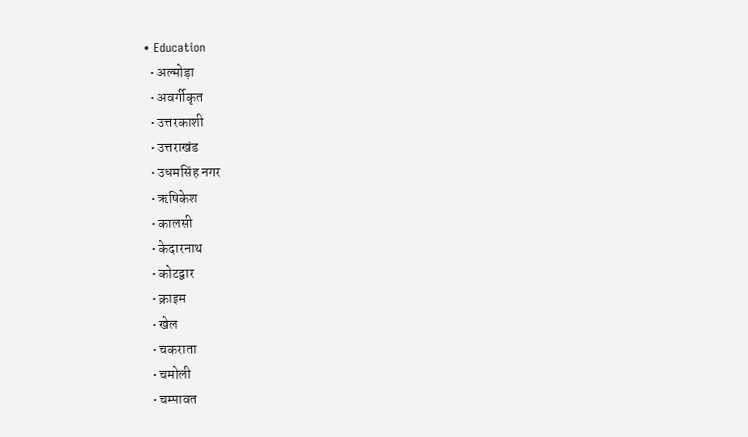• Education
  • अल्मोड़ा
  • अवर्गीकृत
  • उत्तरकाशी
  • उत्तराखंड
  • उधमसिंह नगर
  • ऋषिकेश
  • कालसी
  • केदारनाथ
  • कोटद्वार
  • क्राइम
  • खेल
  • चकराता
  • चमोली
  • चम्पावत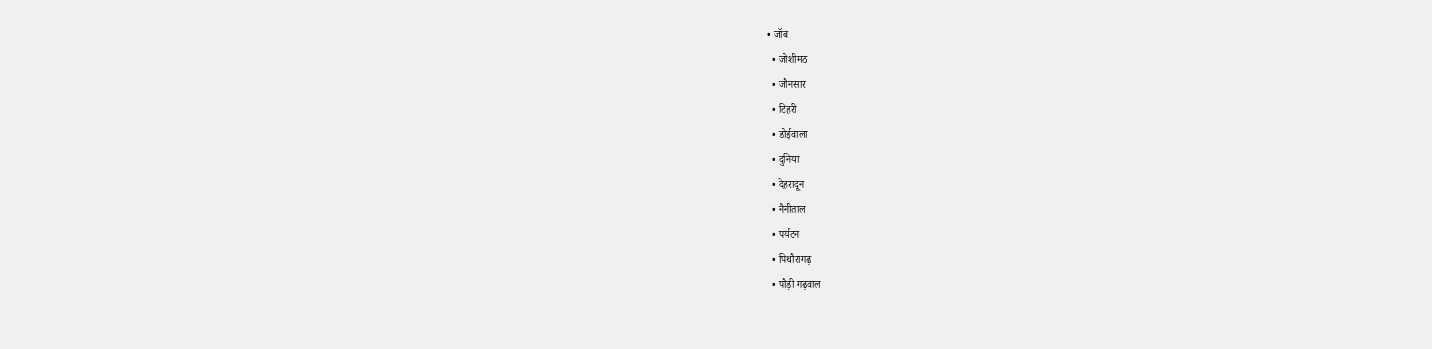• जॉब
  • जोशीमठ
  • जौनसार
  • टिहरी
  • डोईवाला
  • दुनिया
  • देहरादून
  • नैनीताल
  • पर्यटन
  • पिथौरागढ़
  • पौड़ी गढ़वाल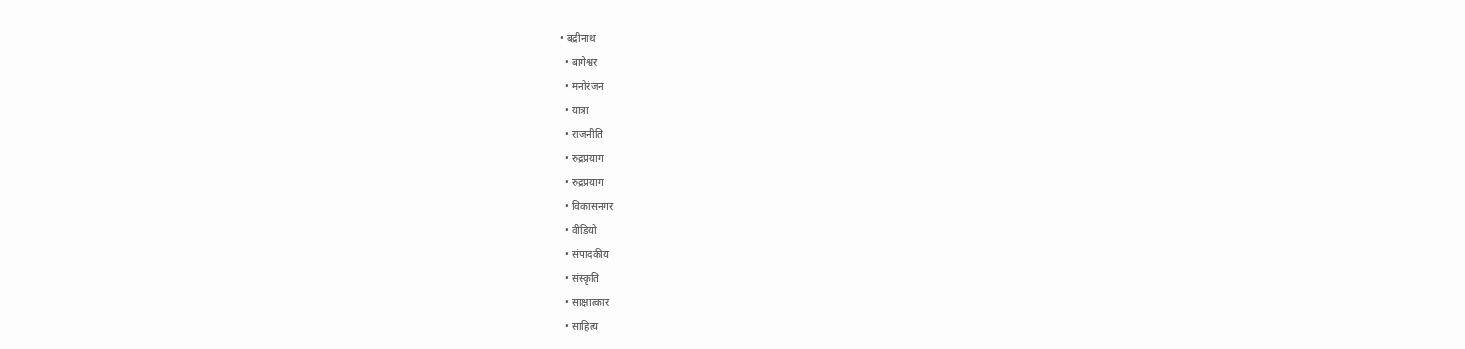• बद्रीनाथ
  • बागेश्वर
  • मनोरंजन
  • यात्रा
  • राजनीति
  • रुद्रप्रयाग
  • रुद्रप्रयाग
  • विकासनगर
  • वीडियो
  • संपादकीय
  • संस्कृति
  • साक्षात्कार
  • साहित्य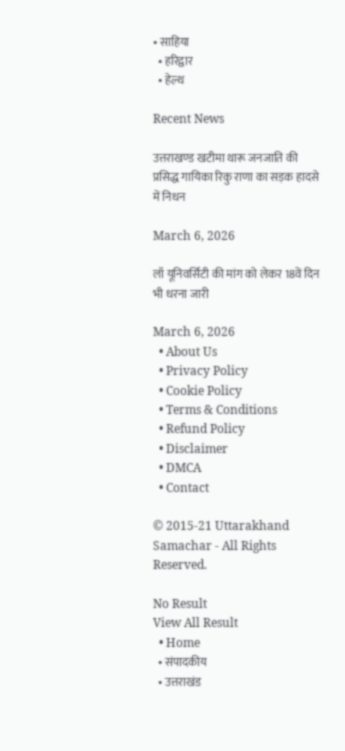• साहिया
  • हरिद्वार
  • हेल्थ

Recent News

उत्तराखण्ड खटीमा थारू जनजाति की प्रसिद्ध गायिका रिकु राणा का सड़क हादसे में निधन

March 6, 2026

लॉ यूनिवर्सिटी की मांग को लेकर 18वें दिन भी धरना जारी

March 6, 2026
  • About Us
  • Privacy Policy
  • Cookie Policy
  • Terms & Conditions
  • Refund Policy
  • Disclaimer
  • DMCA
  • Contact

© 2015-21 Uttarakhand Samachar - All Rights Reserved.

No Result
View All Result
  • Home
  • संपादकीय
  • उत्तराखंड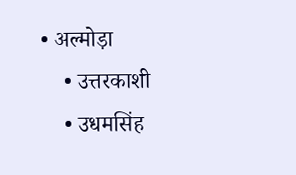• अल्मोड़ा
    • उत्तरकाशी
    • उधमसिंह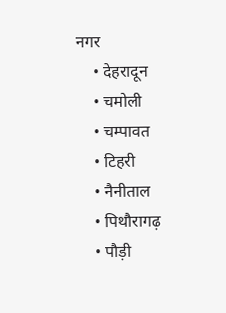नगर
    • देहरादून
    • चमोली
    • चम्पावत
    • टिहरी
    • नैनीताल
    • पिथौरागढ़
    • पौड़ी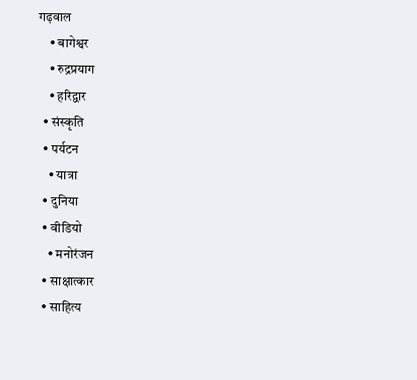गढ़वाल
    • बागेश्वर
    • रुद्रप्रयाग
    • हरिद्वार
  • संस्कृति
  • पर्यटन
    • यात्रा
  • दुनिया
  • वीडियो
    • मनोरंजन
  • साक्षात्कार
  • साहित्य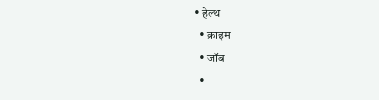• हेल्थ
  • क्राइम
  • जॉब
  •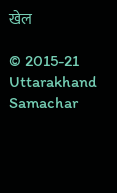खेल

© 2015-21 Uttarakhand Samachar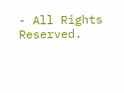- All Rights Reserved.